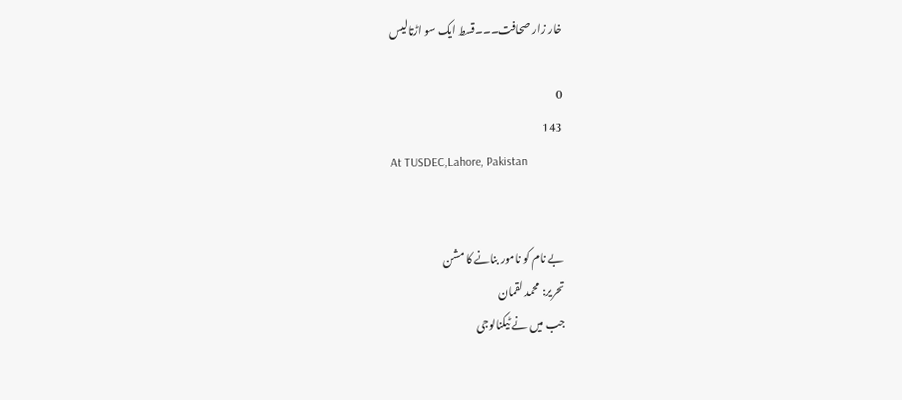خار زار صحافت۔۔۔قسط ایک سو اڑتالیس

0
143
At TUSDEC,Lahore, Pakistan


بے نام کو نامور بنانے کا مشن
تحریر: محمد لقمان
جب میں نے ٹیکنالوجی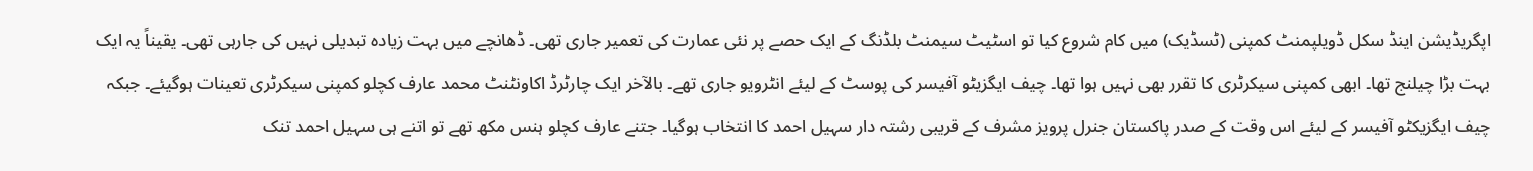اپگریڈیشن اینڈ سکل ڈویلپمنٹ کمپنی (ٹسڈیک) میں کام شروع کیا تو اسٹیٹ سیمنٹ بلڈنگ کے ایک حصے پر نئی عمارت کی تعمیر جاری تھی۔ ڈھانچے میں بہت زیادہ تبدیلی نہیں کی جارہی تھی۔ یقیناً یہ ایک بہت بڑا چیلنج تھا۔ ابھی کمپنی سیکرٹری کا تقرر بھی نہیں ہوا تھا۔ چیف ایگزیٹو آفیسر کی پوسٹ کے لیئے انٹرویو جاری تھے۔ بالآخر ایک چارٹرڈ اکاونٹنٹ محمد عارف کچلو کمپنی سیکرٹری تعینات ہوگیئے۔ جبکہ چیف ایگزیکٹو آفیسر کے لیئے اس وقت کے صدر پاکستان جنرل پرویز مشرف کے قریبی رشتہ دار سہیل احمد کا انتخاب ہوگیا۔ جتنے عارف کچلو ہنس مکھ تھے تو اتنے ہی سہیل احمد تنک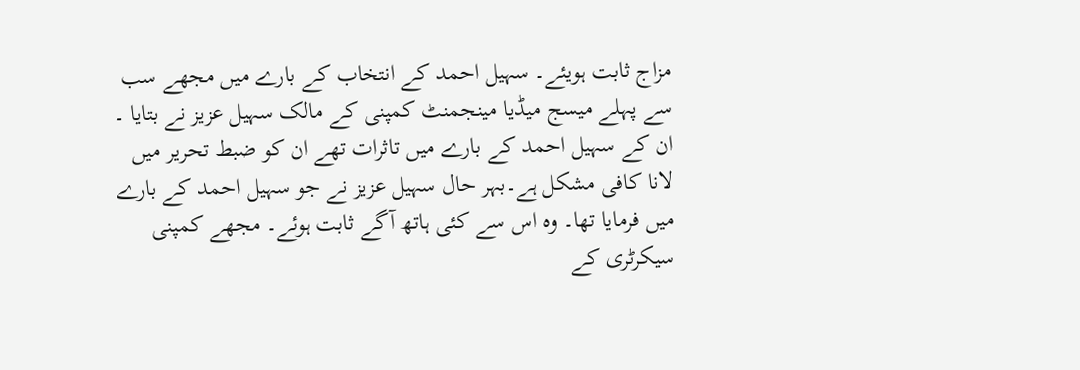مزاج ثابت ہویئے۔ سہیل احمد کے انتخاب کے بارے میں مجھے سب سے پہلے میسج میڈیا مینجمنٹ کمپنی کے مالک سہیل عزیز نے بتایا ۔ ان کے سہیل احمد کے بارے میں تاثرات تھے ان کو ضبط تحریر میں لانا کافی مشکل ہے۔بہر حال سہیل عزیز نے جو سہیل احمد کے بارے میں فرمایا تھا۔ وہ اس سے کئی ہاتھ آگے ثابت ہوئے۔ مجھے کمپنی سیکرٹری کے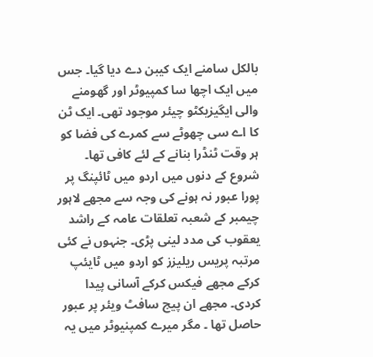بالکل سامنے ایک کیبن دے دیا گیا۔ جس میں ایک اچھا سا کمپیوٹر اور گھومنے والی ایگیزیکٹو چیئر موجود تھی۔ ایک ٹن کا اے سی چھوٹے سے کمرے کی فضا کو ہر وقت ٹنڈرا بنانے کے لئے کافی تھا۔ شروع کے دنوں میں اردو میں ٹائپنگ پر پورا عبور نہ ہونے کی وجہ سے مجھے لاہور چیمبر کے شعبہ تعلقات عامہ کے راشد یعقوب کی مدد لینی پڑی۔ جنہوں نے کئی مرتبہ پریس ریلیزز کو اردو میں ٹایئپ کرکے مجھے فیکس کرکے آسانی پیدا کردی۔ مجھے ان پیج سافٹ ویئر پر عبور حاصل تھا ۔ مگر میرے کمپنیوٹر میں یہ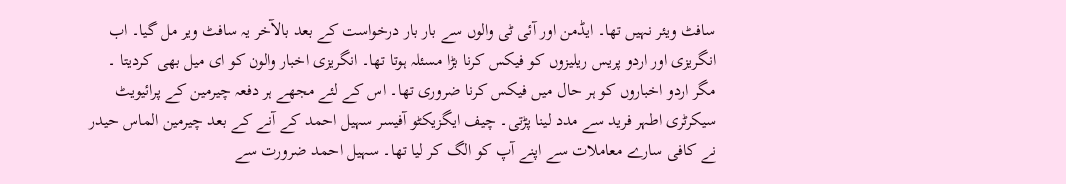سافٹ ویئر نہیں تھا۔ ایڈمن اور آئی ٹی والوں سے بار بار درخواست کے بعد بالآخر یہ سافٹ ویر مل گیا۔ اب انگریزی اور اردو پریس ریلیزوں کو فیکس کرنا بڑا مسئلہ ہوتا تھا۔ انگریزی اخبار والون کو ای میل بھی کردیتا ۔ مگر اردو اخباروں کو ہر حال میں فیکس کرنا ضروری تھا۔ اس کے لئے مجھے ہر دفعہ چیرمین کے پرائیویٹ سیکرٹری اطہر فرید سے مدد لینا پڑتی۔ چیف ایگزیکٹو آفیسر سہیل احمد کے آنے کے بعد چیرمین الماس حیدر نے کافی سارے معاملات سے اپنے آپ کو الگ کر لیا تھا۔ سہیل احمد ضرورت سے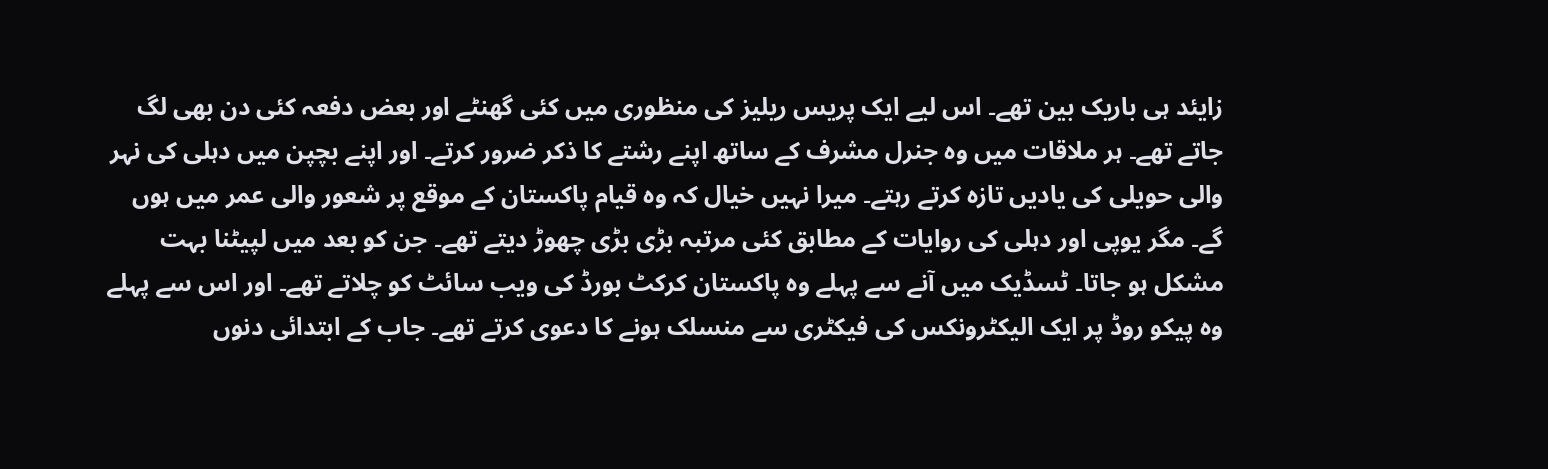زایئد ہی باریک بین تھے۔ اس لیے ایک پریس ریلیز کی منظوری میں کئی گھنٹے اور بعض دفعہ کئی دن بھی لگ جاتے تھے۔ ہر ملاقات میں وہ جنرل مشرف کے ساتھ اپنے رشتے کا ذکر ضرور کرتے۔ اور اپنے بچپن میں دہلی کی نہر والی حویلی کی یادیں تازہ کرتے رہتے۔ میرا نہیں خیال کہ وہ قیام پاکستان کے موقع پر شعور والی عمر میں ہوں گے۔ مگر یوپی اور دہلی کی روایات کے مطابق کئی مرتبہ بڑی بڑی چھوڑ دیتے تھے۔ جن کو بعد میں لپیٹنا بہت مشکل ہو جاتا۔ ٹسڈیک میں آنے سے پہلے وہ پاکستان کرکٹ بورڈ کی ویب سائٹ کو چلاتے تھے۔ اور اس سے پہلے وہ پیکو روڈ پر ایک الیکٹرونکس کی فیکٹری سے منسلک ہونے کا دعوی کرتے تھے۔ جاب کے ابتدائی دنوں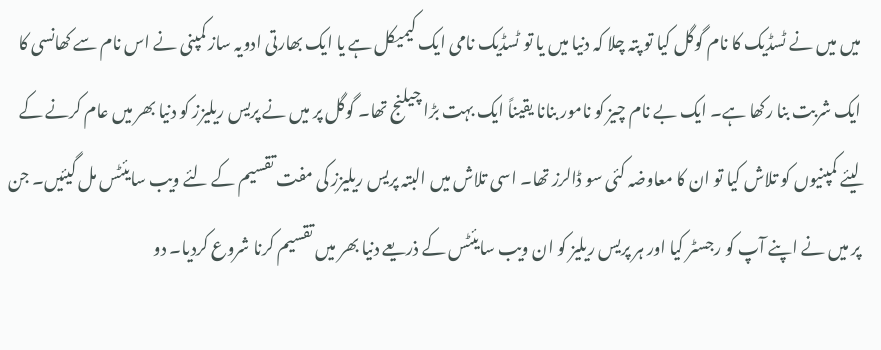میں میں نے ٹسڈیک کا نام گوگل کیا تو پتہ چلا کہ دنیا میں یا تو ٹسڈیک نامی ایک کیمیکل ہے یا ایک بھارتی ادویہ ساز کمپنی نے اس نام سے کھانسی کا ایک شربت بنا رکھا ہے۔ ایک بے نام چیز کو نامور بنانا یقیناً ایک بہت بڑا چیلنج تھا۔ گوگل پر میں نے پریس ریلیزز کو دنیا بھر میں عام کرنے کے لیئے کمپنیوں کو تلاش کیا تو ان کا معاوضہ کئی سو ڈالرز تھا۔ اسی تلاش میں البتہ پریس ریلیزز کی مفت تقسیم کے لئے ویب سایئٹس مل گیئیں۔ جن پر میں نے اپنے آپ کو رجسٹر کیا اور ہر پریس ریلیز کو ان ویب سایئٹس کے ذریعے دنیا بھر میں تقسیم کرنا شروع کردیا۔ دو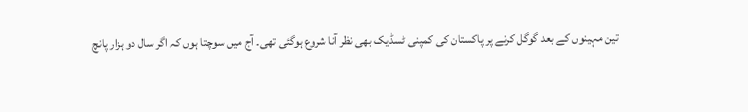تین مہینوں کے بعد گوگل کرنے پر پاکستان کی کمپنی ٹسڈیک بھی نظر آنا شروع ہوگئی تھی۔ آج میں سوچتا ہوں کہ اگر سال دو ہزار پانچ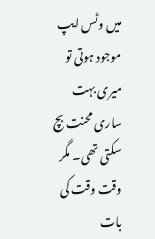میں وٹس ایپ موجود ہوتی تو میری بہت ساری محنت بچ سکتی تھی۔ مگر وقت وقت کی بات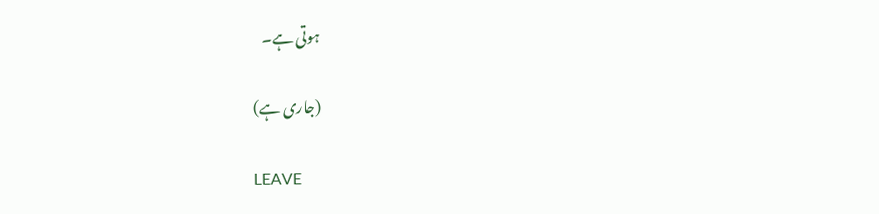ہوتی ہے۔

(جاری ہے)

LEAVE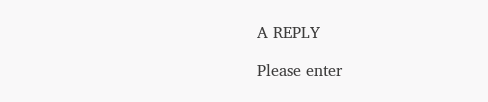A REPLY

Please enter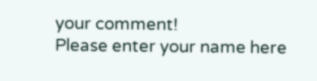your comment!
Please enter your name here